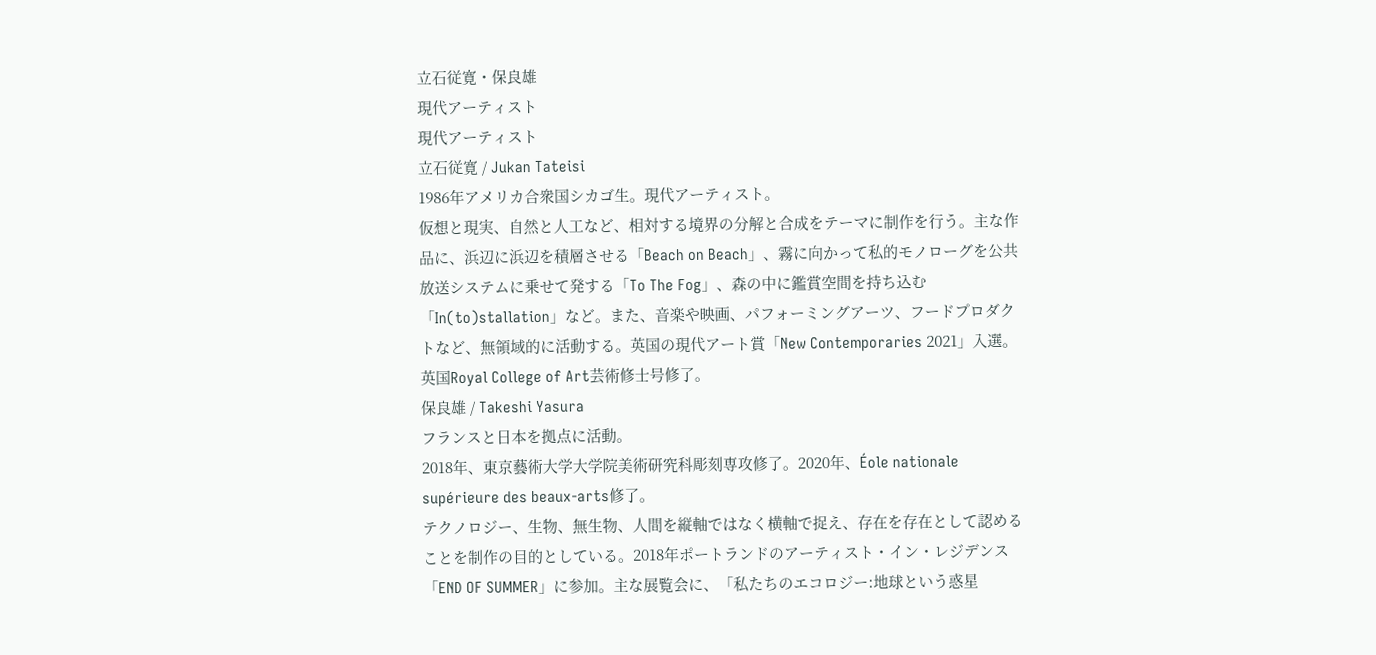立石従寛・保良雄
現代アーティスト
現代アーティスト
立石従寛 / Jukan Tateisi
1986年アメリカ合衆国シカゴ生。現代アーティスト。
仮想と現実、自然と人工など、相対する境界の分解と合成をテーマに制作を行う。主な作品に、浜辺に浜辺を積層させる「Beach on Beach」、霧に向かって私的モノローグを公共放送システムに乗せて発する「To The Fog」、森の中に鑑賞空間を持ち込む「In(to)stallation」など。また、音楽や映画、パフォーミングアーツ、フードプロダクトなど、無領域的に活動する。英国の現代アート賞「New Contemporaries 2021」入選。英国Royal College of Art芸術修士号修了。
保良雄 / Takeshi Yasura
フランスと日本を拠点に活動。
2018年、東京藝術大学大学院美術研究科彫刻専攻修了。2020年、Éole nationale supérieure des beaux-arts修了。
テクノロジー、生物、無生物、人間を縦軸ではなく横軸で捉え、存在を存在として認めることを制作の目的としている。2018年ポートランドのアーティスト・イン・レジデンス「END OF SUMMER」に参加。主な展覧会に、「私たちのエコロジー:地球という惑星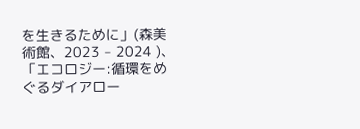を生きるために」(森美術館、2023 ‒ 2024 )、「エコロジー:循環をめぐるダイアロー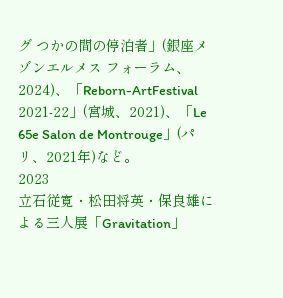グ つかの間の停泊者」(銀座メゾンエルメス フォーラム、2024)、「Reborn-ArtFestival 2021-22」(宮城、2021)、「Le 65e Salon de Montrouge」(パリ、2021年)など。
2023
立石従寛・松田将英・保良雄による三人展「Gravitation」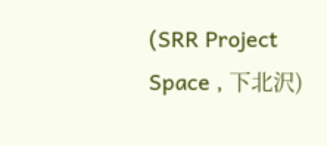(SRR Project Space , 下北沢)